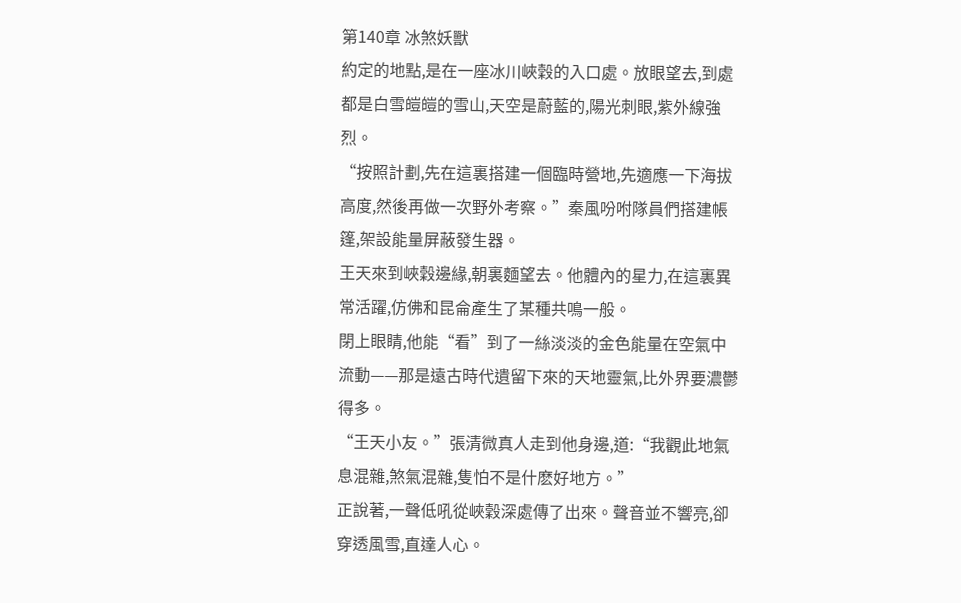第140章 冰煞妖獸
約定的地點,是在一座冰川峽穀的入口處。放眼望去,到處都是白雪皚皚的雪山,天空是蔚藍的,陽光刺眼,紫外線強烈。
“按照計劃,先在這裏搭建一個臨時營地,先適應一下海拔高度,然後再做一次野外考察。”秦風吩咐隊員們搭建帳篷,架設能量屏蔽發生器。
王天來到峽穀邊緣,朝裏麵望去。他體內的星力,在這裏異常活躍,仿佛和昆侖產生了某種共鳴一般。
閉上眼睛,他能“看”到了一絲淡淡的金色能量在空氣中流動——那是遠古時代遺留下來的天地靈氣,比外界要濃鬱得多。
“王天小友。”張清微真人走到他身邊,道:“我觀此地氣息混雜,煞氣混雜,隻怕不是什麽好地方。”
正說著,一聲低吼從峽穀深處傳了出來。聲音並不響亮,卻穿透風雪,直達人心。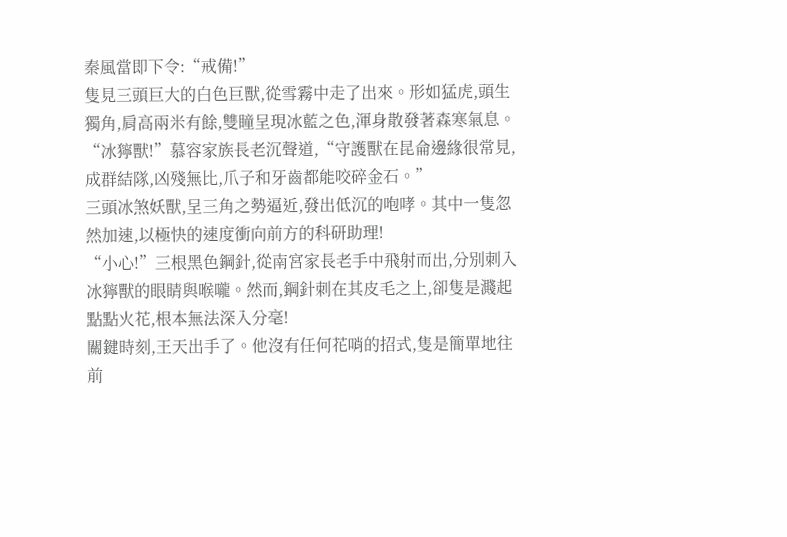秦風當即下令:“戒備!”
隻見三頭巨大的白色巨獸,從雪霧中走了出來。形如猛虎,頭生獨角,肩高兩米有餘,雙瞳呈現冰藍之色,渾身散發著森寒氣息。
“冰獰獸!”慕容家族長老沉聲道,“守護獸在昆侖邊緣很常見,成群結隊,凶殘無比,爪子和牙齒都能咬碎金石。”
三頭冰煞妖獸,呈三角之勢逼近,發出低沉的咆哮。其中一隻忽然加速,以極快的速度衝向前方的科研助理!
“小心!”三根黑色鋼針,從南宮家長老手中飛射而出,分別刺入冰獰獸的眼睛與喉嚨。然而,鋼針刺在其皮毛之上,卻隻是濺起點點火花,根本無法深入分毫!
關鍵時刻,王天出手了。他沒有任何花哨的招式,隻是簡單地往前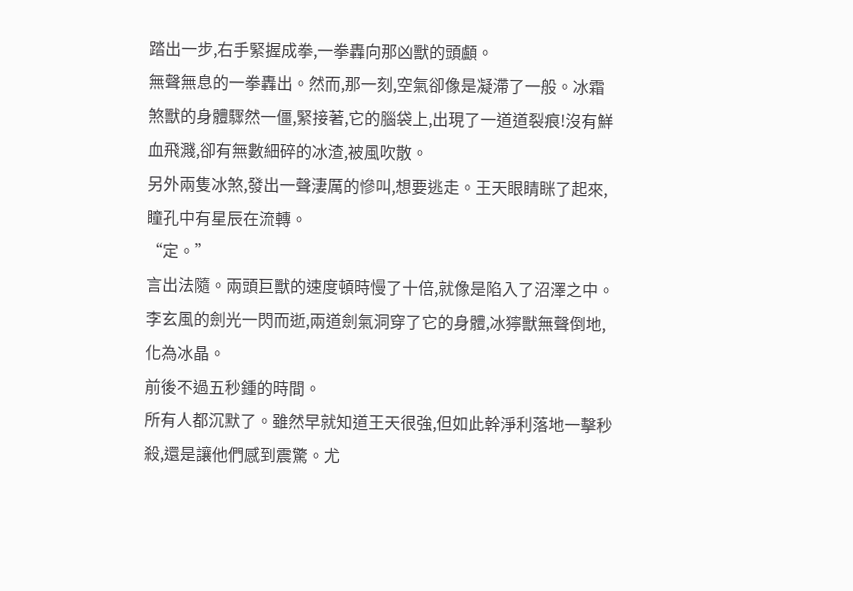踏出一步,右手緊握成拳,一拳轟向那凶獸的頭顱。
無聲無息的一拳轟出。然而,那一刻,空氣卻像是凝滯了一般。冰霜煞獸的身體驟然一僵,緊接著,它的腦袋上,出現了一道道裂痕!沒有鮮血飛濺,卻有無數細碎的冰渣,被風吹散。
另外兩隻冰煞,發出一聲淒厲的慘叫,想要逃走。王天眼睛眯了起來,瞳孔中有星辰在流轉。
“定。”
言出法隨。兩頭巨獸的速度頓時慢了十倍,就像是陷入了沼澤之中。李玄風的劍光一閃而逝,兩道劍氣洞穿了它的身體,冰獰獸無聲倒地,化為冰晶。
前後不過五秒鍾的時間。
所有人都沉默了。雖然早就知道王天很強,但如此幹淨利落地一擊秒殺,還是讓他們感到震驚。尤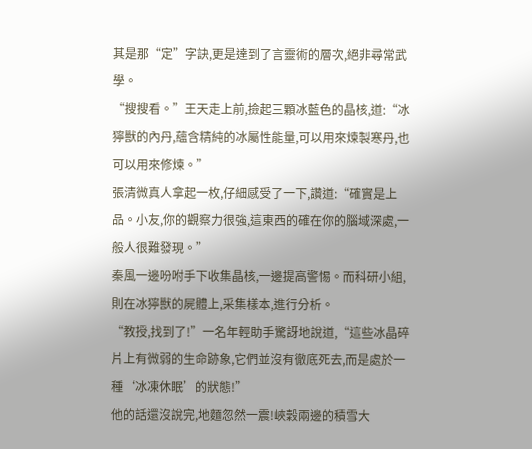其是那“定”字訣,更是達到了言靈術的層次,絕非尋常武學。
“搜搜看。”王天走上前,撿起三顆冰藍色的晶核,道:“冰獰獸的內丹,蘊含精純的冰屬性能量,可以用來煉製寒丹,也可以用來修煉。”
張清微真人拿起一枚,仔細感受了一下,讚道:“確實是上品。小友,你的觀察力很強,這東西的確在你的腦域深處,一般人很難發現。”
秦風一邊吩咐手下收集晶核,一邊提高警惕。而科研小組,則在冰獰獸的屍體上,采集樣本,進行分析。
“教授,找到了!”一名年輕助手驚訝地說道,“這些冰晶碎片上有微弱的生命跡象,它們並沒有徹底死去,而是處於一種‘冰凍休眠’的狀態!”
他的話還沒說完,地麵忽然一震!峽穀兩邊的積雪大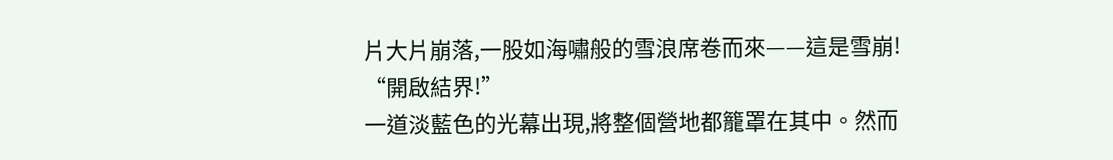片大片崩落,一股如海嘯般的雪浪席卷而來——這是雪崩!
“開啟結界!”
一道淡藍色的光幕出現,將整個營地都籠罩在其中。然而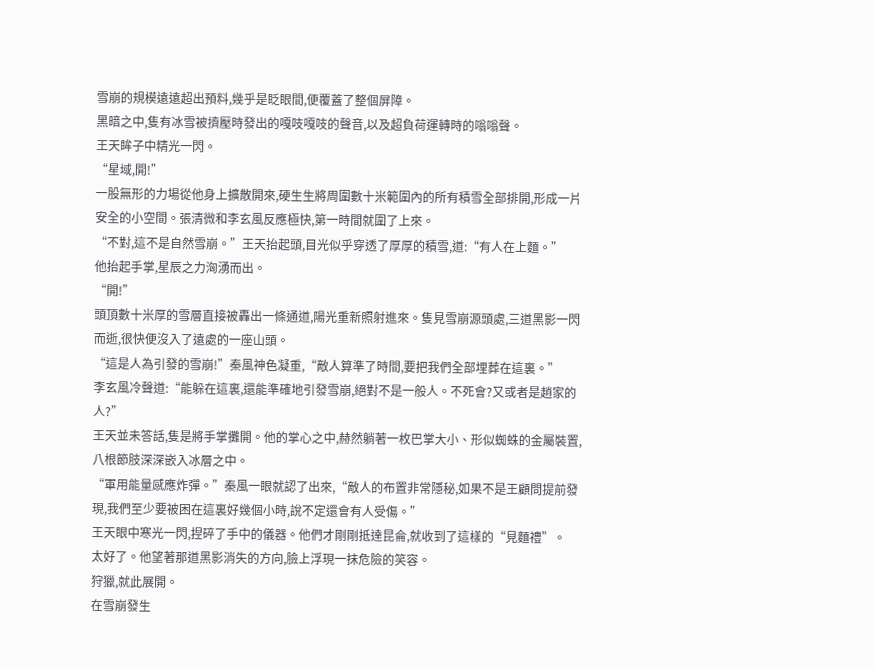雪崩的規模遠遠超出預料,幾乎是眨眼間,便覆蓋了整個屏障。
黑暗之中,隻有冰雪被擠壓時發出的嘎吱嘎吱的聲音,以及超負荷運轉時的嗡嗡聲。
王天眸子中精光一閃。
“星域,開!”
一股無形的力場從他身上擴散開來,硬生生將周圍數十米範圍內的所有積雪全部排開,形成一片安全的小空間。張清微和李玄風反應極快,第一時間就圍了上來。
“不對,這不是自然雪崩。”王天抬起頭,目光似乎穿透了厚厚的積雪,道:“有人在上麵。”
他抬起手掌,星辰之力洶湧而出。
“開!”
頭頂數十米厚的雪層直接被轟出一條通道,陽光重新照射進來。隻見雪崩源頭處,三道黑影一閃而逝,很快便沒入了遠處的一座山頭。
“這是人為引發的雪崩!”秦風神色凝重,“敵人算準了時間,要把我們全部埋葬在這裏。”
李玄風冷聲道:“能躲在這裏,還能準確地引發雪崩,絕對不是一般人。不死會?又或者是趙家的人?”
王天並未答話,隻是將手掌攤開。他的掌心之中,赫然躺著一枚巴掌大小、形似蜘蛛的金屬裝置,八根節肢深深嵌入冰層之中。
“軍用能量感應炸彈。”秦風一眼就認了出來,“敵人的布置非常隱秘,如果不是王顧問提前發現,我們至少要被困在這裏好幾個小時,說不定還會有人受傷。”
王天眼中寒光一閃,捏碎了手中的儀器。他們才剛剛抵達昆侖,就收到了這樣的“見麵禮”。
太好了。他望著那道黑影消失的方向,臉上浮現一抹危險的笑容。
狩獵,就此展開。
在雪崩發生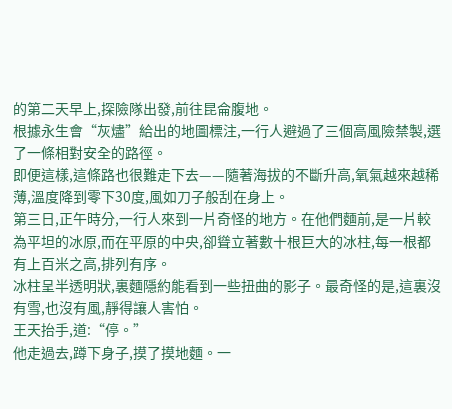的第二天早上,探險隊出發,前往昆侖腹地。
根據永生會“灰燼”給出的地圖標注,一行人避過了三個高風險禁製,選了一條相對安全的路徑。
即便這樣,這條路也很難走下去——隨著海拔的不斷升高,氧氣越來越稀薄,溫度降到零下30度,風如刀子般刮在身上。
第三日,正午時分,一行人來到一片奇怪的地方。在他們麵前,是一片較為平坦的冰原,而在平原的中央,卻聳立著數十根巨大的冰柱,每一根都有上百米之高,排列有序。
冰柱呈半透明狀,裏麵隱約能看到一些扭曲的影子。最奇怪的是,這裏沒有雪,也沒有風,靜得讓人害怕。
王天抬手,道:“停。”
他走過去,蹲下身子,摸了摸地麵。一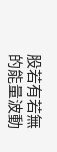股若有若無的能量波動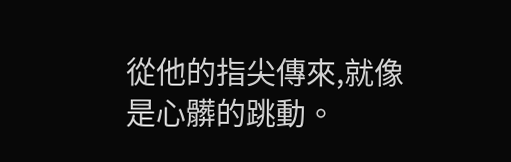從他的指尖傳來,就像是心髒的跳動。